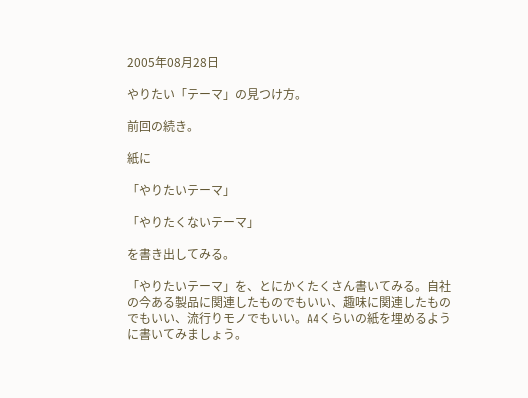2005年08月28日

やりたい「テーマ」の見つけ方。

前回の続き。

紙に

「やりたいテーマ」

「やりたくないテーマ」

を書き出してみる。

「やりたいテーマ」を、とにかくたくさん書いてみる。自社の今ある製品に関連したものでもいい、趣味に関連したものでもいい、流行りモノでもいい。A4くらいの紙を埋めるように書いてみましょう。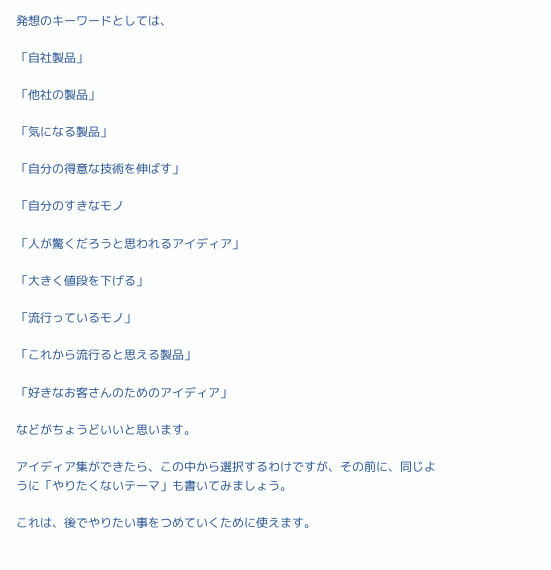発想のキーワードとしては、

「自社製品」

「他社の製品」

「気になる製品」

「自分の得意な技術を伸ばす」

「自分のすきなモノ

「人が驚くだろうと思われるアイディア」

「大きく値段を下げる」

「流行っているモノ」

「これから流行ると思える製品」

「好きなお客さんのためのアイディア」

などがちょうどいいと思います。

アイディア集ができたら、この中から選択するわけですが、その前に、同じように「やりたくないテーマ」も書いてみましょう。

これは、後でやりたい事をつめていくために使えます。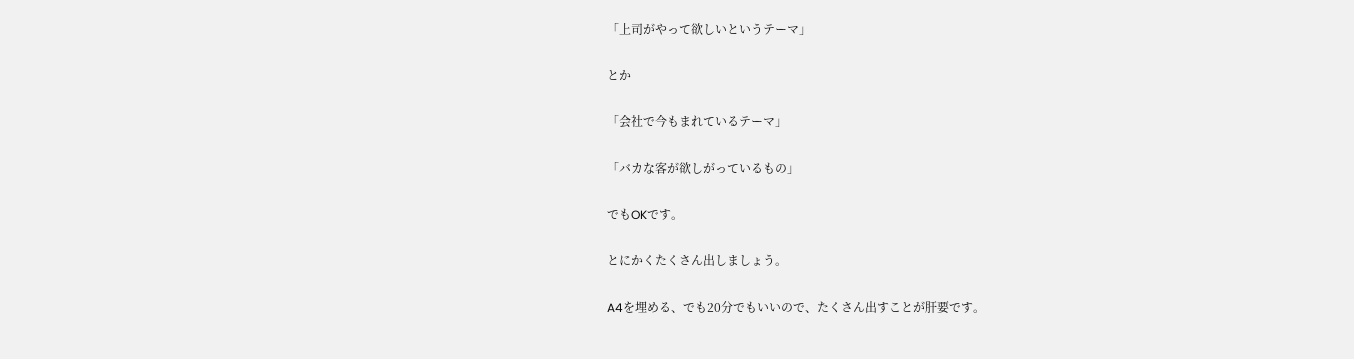「上司がやって欲しいというテーマ」

とか

「会社で今もまれているテーマ」

「バカな客が欲しがっているもの」

でもOKです。

とにかくたくさん出しましょう。

A4を埋める、でも20分でもいいので、たくさん出すことが肝要です。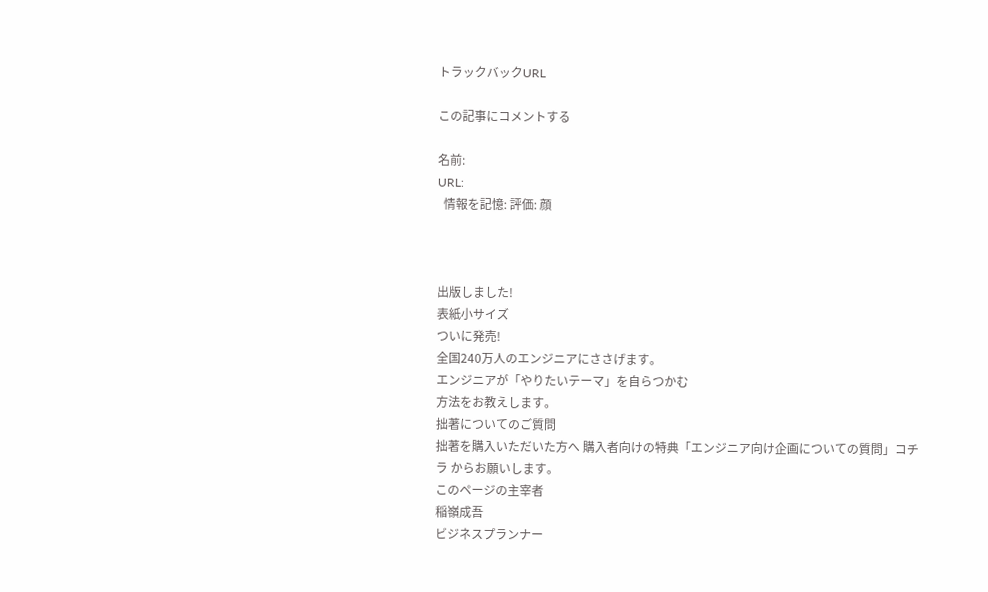トラックバックURL

この記事にコメントする

名前:
URL:
  情報を記憶: 評価: 顔



出版しました!
表紙小サイズ
ついに発売!
全国240万人のエンジニアにささげます。
エンジニアが「やりたいテーマ」を自らつかむ
方法をお教えします。
拙著についてのご質問
拙著を購入いただいた方へ 購入者向けの特典「エンジニア向け企画についての質問」コチラ からお願いします。
このページの主宰者
稲嶺成吾
ビジネスプランナー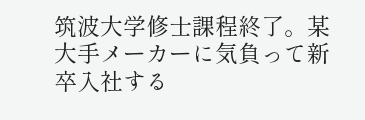筑波大学修士課程終了。某大手メーカーに気負って新卒入社する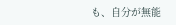も、自分が無能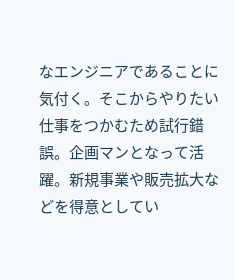なエンジニアであることに気付く。そこからやりたい仕事をつかむため試行錯誤。企画マンとなって活躍。新規事業や販売拡大などを得意としてい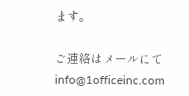ます。

ご連絡はメールにてinfo@1officeinc.com